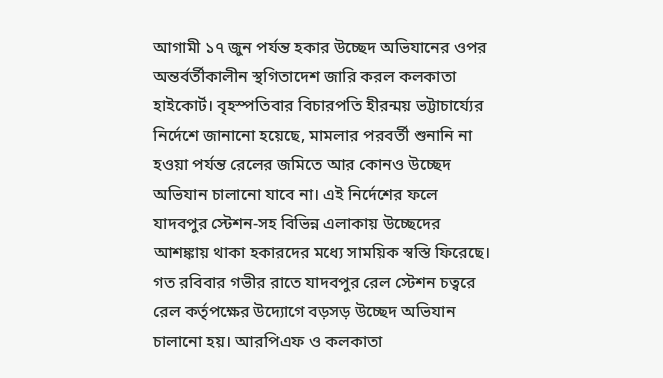আগামী ১৭ জুন পর্যন্ত হকার উচ্ছেদ অভিযানের ওপর অন্তর্বর্তীকালীন স্থগিতাদেশ জারি করল কলকাতা হাইকোর্ট। বৃহস্পতিবার বিচারপতি হীরন্ময় ভট্টাচার্য্যের নির্দেশে জানানো হয়েছে, মামলার পরবর্তী শুনানি না হওয়া পর্যন্ত রেলের জমিতে আর কোনও উচ্ছেদ অভিযান চালানো যাবে না। এই নির্দেশের ফলে যাদবপুর স্টেশন-সহ বিভিন্ন এলাকায় উচ্ছেদের আশঙ্কায় থাকা হকারদের মধ্যে সাময়িক স্বস্তি ফিরেছে।
গত রবিবার গভীর রাতে যাদবপুর রেল স্টেশন চত্বরে রেল কর্তৃপক্ষের উদ্যোগে বড়সড় উচ্ছেদ অভিযান চালানো হয়। আরপিএফ ও কলকাতা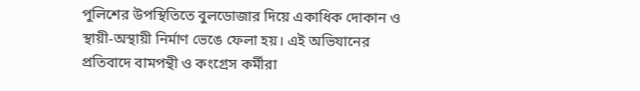পুলিশের উপস্থিতিতে বুলডোজার দিয়ে একাধিক দোকান ও স্থায়ী-অস্থায়ী নির্মাণ ভেঙে ফেলা হয়। এই অভিযানের প্রতিবাদে বামপন্থী ও কংগ্রেস কর্মীরা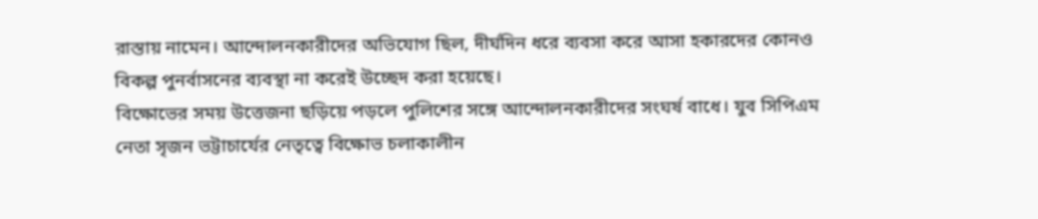রাস্তায় নামেন। আন্দোলনকারীদের অভিযোগ ছিল, দীর্ঘদিন ধরে ব্যবসা করে আসা হকারদের কোনও বিকল্প পুনর্বাসনের ব্যবস্থা না করেই উচ্ছেদ করা হয়েছে।
বিক্ষোভের সময় উত্তেজনা ছড়িয়ে পড়লে পুলিশের সঙ্গে আন্দোলনকারীদের সংঘর্ষ বাধে। যুব সিপিএম নেতা সৃজন ভট্টাচার্যের নেতৃত্বে বিক্ষোভ চলাকালীন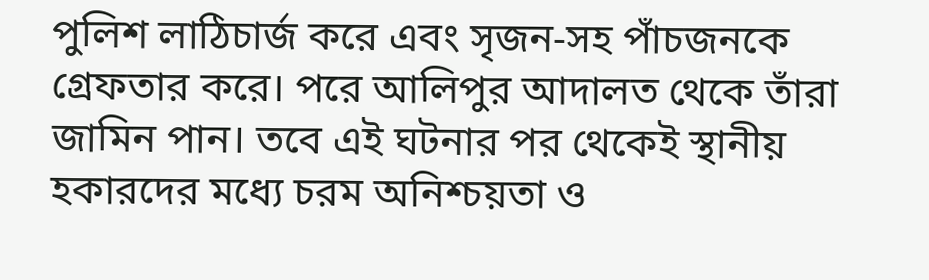পুলিশ লাঠিচার্জ করে এবং সৃজন-সহ পাঁচজনকে গ্রেফতার করে। পরে আলিপুর আদালত থেকে তাঁরা জামিন পান। তবে এই ঘটনার পর থেকেই স্থানীয় হকারদের মধ্যে চরম অনিশ্চয়তা ও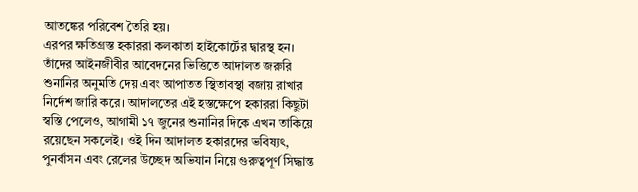আতঙ্কের পরিবেশ তৈরি হয়।
এরপর ক্ষতিগ্রস্ত হকাররা কলকাতা হাইকোর্টের দ্বারস্থ হন। তাঁদের আইনজীবীর আবেদনের ভিত্তিতে আদালত জরুরি শুনানির অনুমতি দেয় এবং আপাতত স্থিতাবস্থা বজায় রাখার নির্দেশ জারি করে। আদালতের এই হস্তক্ষেপে হকাররা কিছুটা স্বস্তি পেলেও, আগামী ১৭ জুনের শুনানির দিকে এখন তাকিয়ে রয়েছেন সকলেই। ওই দিন আদালত হকারদের ভবিষ্যৎ, পুনর্বাসন এবং রেলের উচ্ছেদ অভিযান নিয়ে গুরুত্বপূর্ণ সিদ্ধান্ত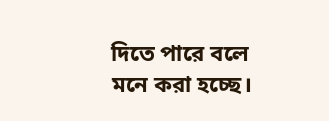দিতে পারে বলে মনে করা হচ্ছে।